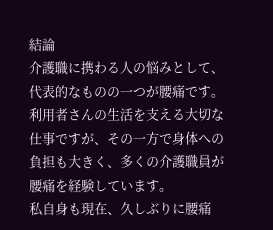結論
介護職に携わる人の悩みとして、代表的なものの一つが腰痛です。
利用者さんの生活を支える大切な仕事ですが、その一方で身体への負担も大きく、多くの介護職員が腰痛を経験しています。
私自身も現在、久しぶりに腰痛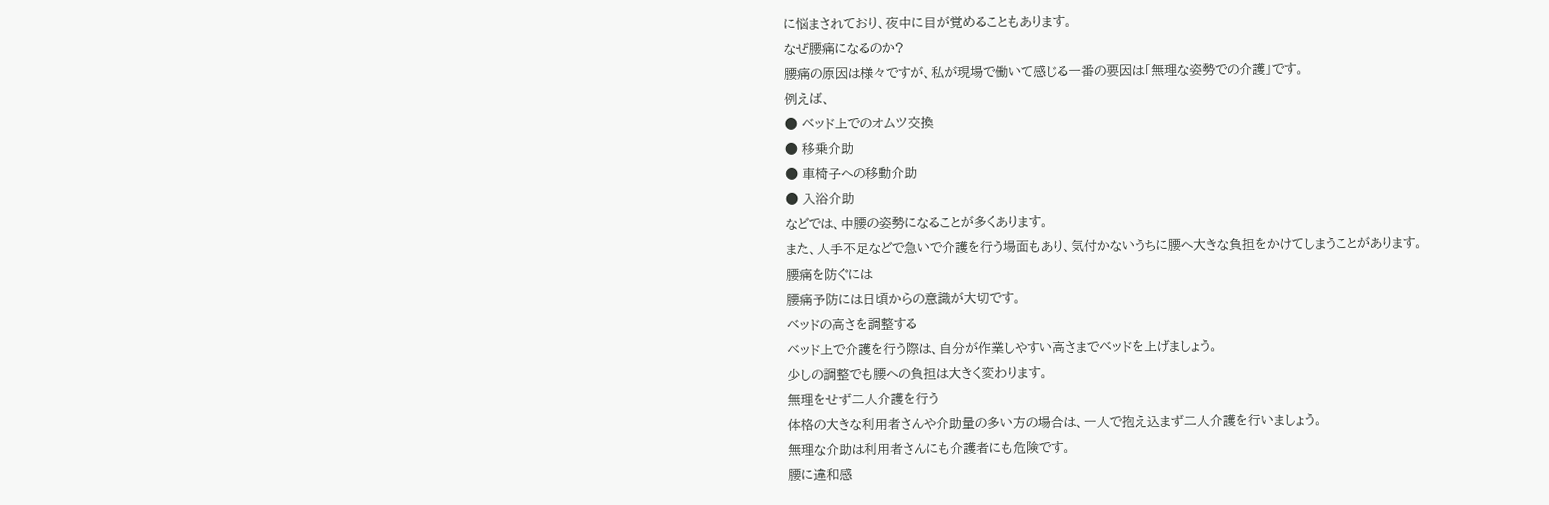に悩まされており、夜中に目が覚めることもあります。
なぜ腰痛になるのか?
腰痛の原因は様々ですが、私が現場で働いて感じる一番の要因は「無理な姿勢での介護」です。
例えば、
● ベッド上でのオムツ交換
● 移乗介助
● 車椅子への移動介助
● 入浴介助
などでは、中腰の姿勢になることが多くあります。
また、人手不足などで急いで介護を行う場面もあり、気付かないうちに腰へ大きな負担をかけてしまうことがあります。
腰痛を防ぐには
腰痛予防には日頃からの意識が大切です。
ベッドの高さを調整する
ベッド上で介護を行う際は、自分が作業しやすい高さまでベッドを上げましょう。
少しの調整でも腰への負担は大きく変わります。
無理をせず二人介護を行う
体格の大きな利用者さんや介助量の多い方の場合は、一人で抱え込まず二人介護を行いましょう。
無理な介助は利用者さんにも介護者にも危険です。
腰に違和感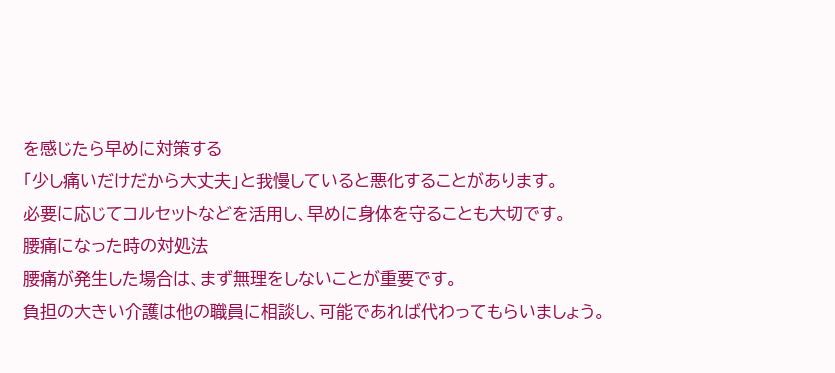を感じたら早めに対策する
「少し痛いだけだから大丈夫」と我慢していると悪化することがあります。
必要に応じてコルセットなどを活用し、早めに身体を守ることも大切です。
腰痛になった時の対処法
腰痛が発生した場合は、まず無理をしないことが重要です。
負担の大きい介護は他の職員に相談し、可能であれば代わってもらいましょう。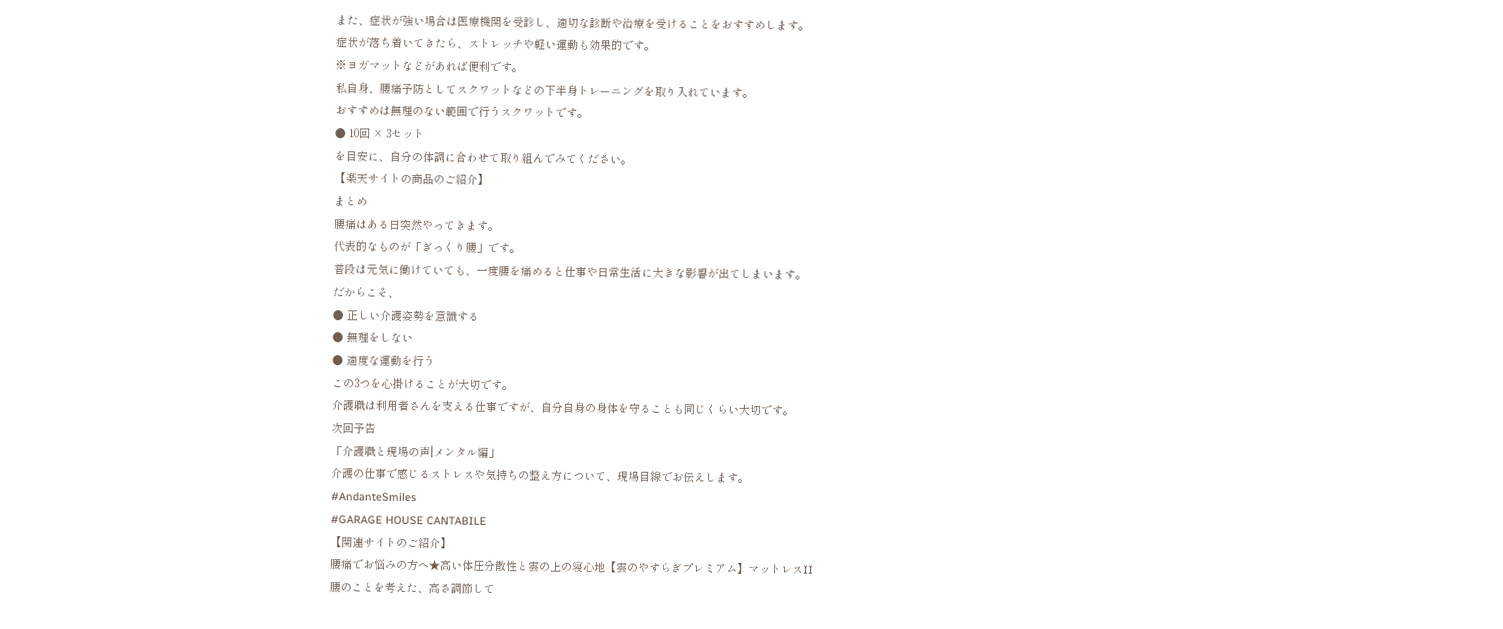また、症状が強い場合は医療機関を受診し、適切な診断や治療を受けることをおすすめします。
症状が落ち着いてきたら、ストレッチや軽い運動も効果的です。
※ヨガマットなどがあれば便利です。
私自身、腰痛予防としてスクワットなどの下半身トレーニングを取り入れています。
おすすめは無理のない範囲で行うスクワットです。
● 10回 × 3セット
を目安に、自分の体調に合わせて取り組んでみてください。
【楽天サイトの商品のご紹介】
まとめ
腰痛はある日突然やってきます。
代表的なものが「ぎっくり腰」です。
普段は元気に働けていても、一度腰を痛めると仕事や日常生活に大きな影響が出てしまいます。
だからこそ、
● 正しい介護姿勢を意識する
● 無理をしない
● 適度な運動を行う
この3つを心掛けることが大切です。
介護職は利用者さんを支える仕事ですが、自分自身の身体を守ることも同じくらい大切です。
次回予告
「介護職と現場の声|メンタル編」
介護の仕事で感じるストレスや気持ちの整え方について、現場目線でお伝えします。
#AndanteSmiles
#GARAGE HOUSE CANTABILE
【関連サイトのご紹介】
腰痛でお悩みの方へ★高い体圧分散性と雲の上の寝心地【雲のやすらぎプレミアム】マットレスII
腰のことを考えた、高さ調節して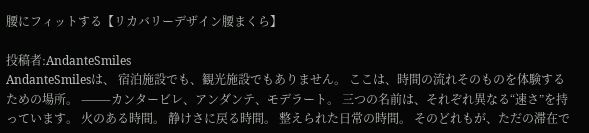腰にフィットする【リカバリーデザイン腰まくら】

投稿者:AndanteSmiles
AndanteSmilesは、 宿泊施設でも、観光施設でもありません。 ここは、時間の流れそのものを体験するための場所。 ⸻カンタービレ、アンダンテ、モデラート。 三つの名前は、それぞれ異なる“速さ”を持っています。 火のある時間。 静けさに戻る時間。 整えられた日常の時間。 そのどれもが、ただの滞在で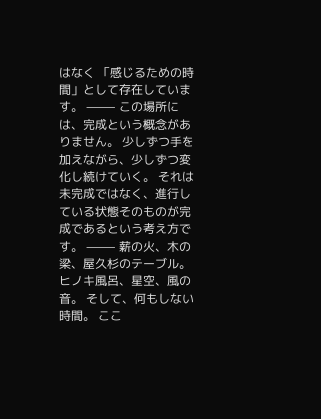はなく 「感じるための時間」として存在しています。 ⸻ この場所には、完成という概念がありません。 少しずつ手を加えながら、少しずつ変化し続けていく。 それは未完成ではなく、進行している状態そのものが完成であるという考え方です。 ⸻ 薪の火、木の梁、屋久杉のテーブル。 ヒノキ風呂、星空、風の音。 そして、何もしない時間。 ここ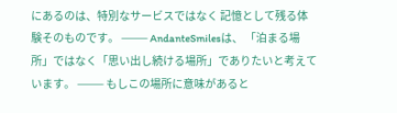にあるのは、特別なサービスではなく 記憶として残る体験そのものです。 ⸻ AndanteSmilesは、 「泊まる場所」ではなく「思い出し続ける場所」でありたいと考えています。 ⸻ もしこの場所に意味があると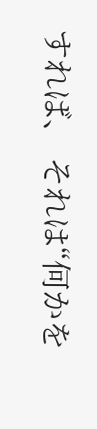すれば、 それは“何かを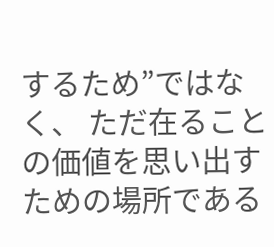するため”ではなく、 ただ在ることの価値を思い出すための場所である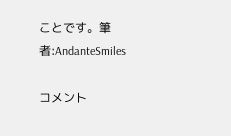ことです。筆者:AndanteSmiles

コメント